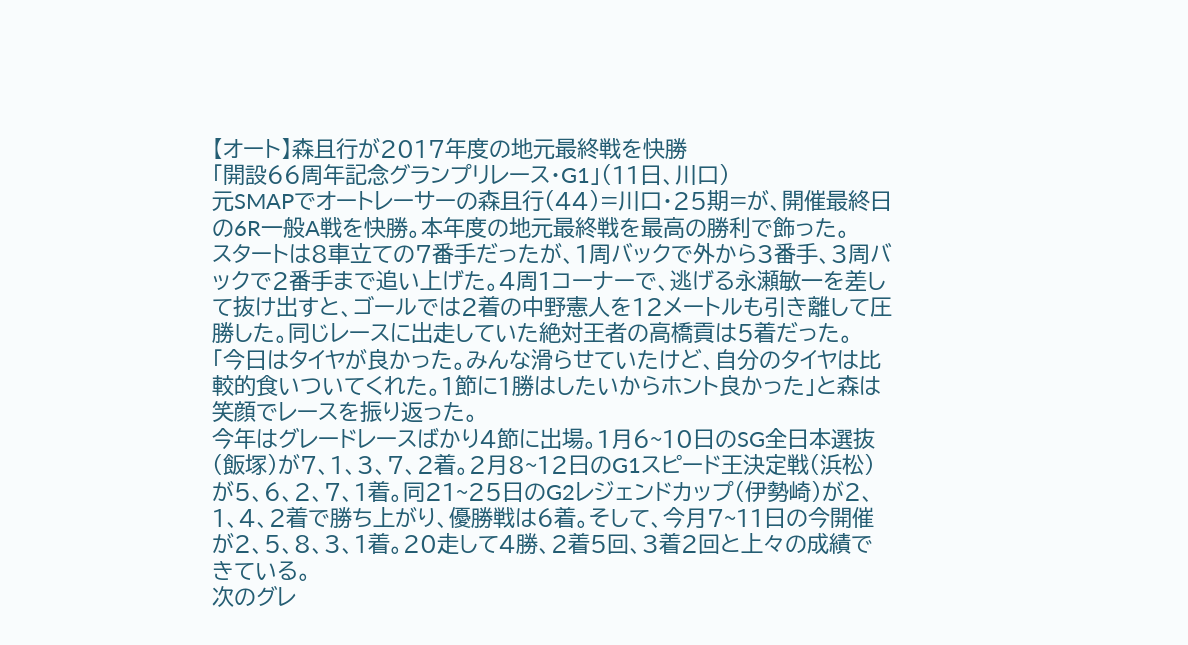【オート】森且行が2017年度の地元最終戦を快勝
「開設66周年記念グランプリレース・G1」(11日、川口)
元SMAPでオートレーサーの森且行(44)=川口・25期=が、開催最終日の6R一般A戦を快勝。本年度の地元最終戦を最高の勝利で飾った。
スタートは8車立ての7番手だったが、1周バックで外から3番手、3周バックで2番手まで追い上げた。4周1コーナーで、逃げる永瀬敏一を差して抜け出すと、ゴールでは2着の中野憲人を12メートルも引き離して圧勝した。同じレースに出走していた絶対王者の高橋貢は5着だった。
「今日はタイヤが良かった。みんな滑らせていたけど、自分のタイヤは比較的食いついてくれた。1節に1勝はしたいからホント良かった」と森は笑顔でレースを振り返った。
今年はグレードレースばかり4節に出場。1月6~10日のSG全日本選抜(飯塚)が7、1、3、7、2着。2月8~12日のG1スピード王決定戦(浜松)が5、6、2、7、1着。同21~25日のG2レジェンドカップ(伊勢崎)が2、1、4、2着で勝ち上がり、優勝戦は6着。そして、今月7~11日の今開催が2、5、8、3、1着。20走して4勝、2着5回、3着2回と上々の成績できている。
次のグレ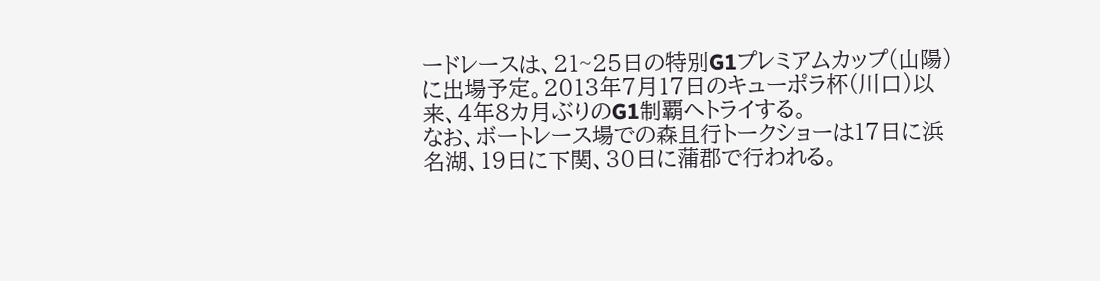ードレースは、21~25日の特別G1プレミアムカップ(山陽)に出場予定。2013年7月17日のキューポラ杯(川口)以来、4年8カ月ぶりのG1制覇へトライする。
なお、ボートレース場での森且行トークショーは17日に浜名湖、19日に下関、30日に蒲郡で行われる。